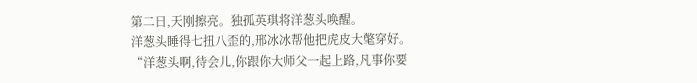第二日,天刚擦亮。独孤英琪将洋葱头唤醒。
洋葱头睡得七扭八歪的,邢冰冰帮他把虎皮大氅穿好。
“洋葱头啊,待会儿,你跟你大师父一起上路,凡事你要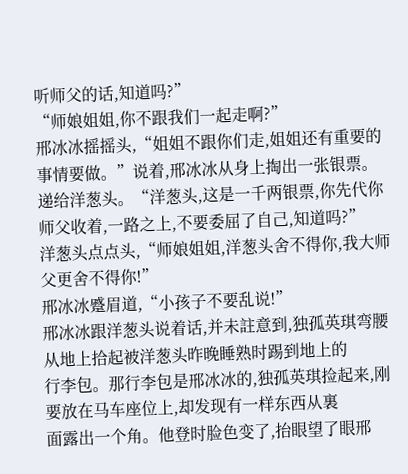听师父的话,知道吗?”
“师娘姐姐,你不跟我们一起走啊?”
邢冰冰摇摇头,“姐姐不跟你们走,姐姐还有重要的事情要做。”说着,邢冰冰从身上掏出一张银票。递给洋葱头。“洋葱头,这是一千两银票,你先代你师父收着,一路之上,不要委屈了自己,知道吗?”
洋葱头点点头,“师娘姐姐,洋葱头舍不得你,我大师父更舍不得你!”
邢冰冰蹙眉道,“小孩子不要乱说!”
邢冰冰跟洋葱头说着话,并未註意到,独孤英琪弯腰从地上拾起被洋葱头昨晚睡熟时踢到地上的
行李包。那行李包是邢冰冰的,独孤英琪捡起来,刚要放在马车座位上,却发现有一样东西从裏
面露出一个角。他登时脸色变了,抬眼望了眼邢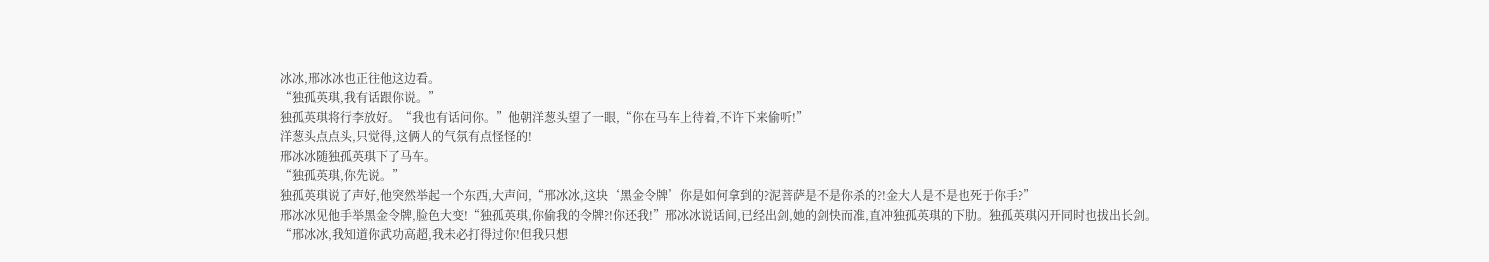冰冰,邢冰冰也正往他这边看。
“独孤英琪,我有话跟你说。”
独孤英琪将行李放好。“我也有话问你。”他朝洋葱头望了一眼,“你在马车上待着,不许下来偷听!”
洋葱头点点头,只觉得,这俩人的气氛有点怪怪的!
邢冰冰随独孤英琪下了马车。
“独孤英琪,你先说。”
独孤英琪说了声好,他突然举起一个东西,大声问,“邢冰冰,这块‘黑金令牌’你是如何拿到的?泥菩萨是不是你杀的?!金大人是不是也死于你手?”
邢冰冰见他手举黑金令牌,脸色大变!“独孤英琪,你偷我的令牌?!你还我!”邢冰冰说话间,已经出剑,她的剑快而准,直冲独孤英琪的下肋。独孤英琪闪开同时也拔出长剑。
“邢冰冰,我知道你武功高超,我未必打得过你!但我只想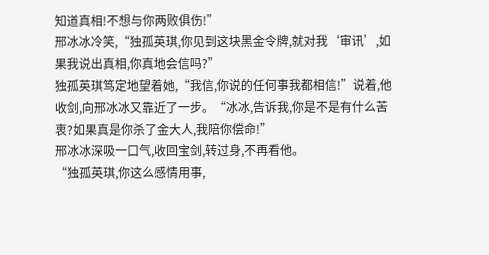知道真相!不想与你两败俱伤!”
邢冰冰冷笑,“独孤英琪,你见到这块黑金令牌,就对我‘审讯’,如果我说出真相,你真地会信吗?”
独孤英琪笃定地望着她,“我信,你说的任何事我都相信!”说着,他收剑,向邢冰冰又靠近了一步。“冰冰,告诉我,你是不是有什么苦衷?如果真是你杀了金大人,我陪你偿命!”
邢冰冰深吸一口气,收回宝剑,转过身,不再看他。
“独孤英琪,你这么感情用事,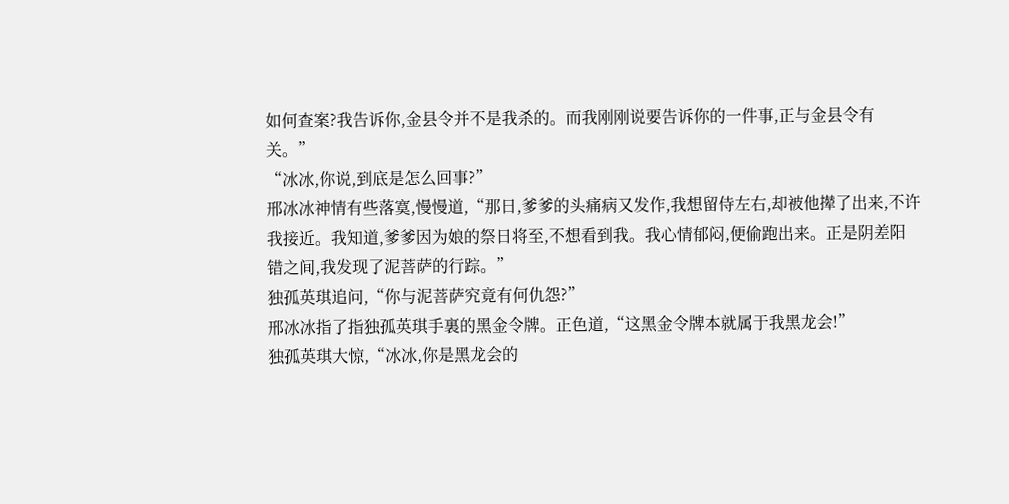如何查案?我告诉你,金县令并不是我杀的。而我刚刚说要告诉你的一件事,正与金县令有关。”
“冰冰,你说,到底是怎么回事?”
邢冰冰神情有些落寞,慢慢道,“那日,爹爹的头痛病又发作,我想留侍左右,却被他撵了出来,不许我接近。我知道,爹爹因为娘的祭日将至,不想看到我。我心情郁闷,便偷跑出来。正是阴差阳错之间,我发现了泥菩萨的行踪。”
独孤英琪追问,“你与泥菩萨究竟有何仇怨?”
邢冰冰指了指独孤英琪手裏的黑金令牌。正色道,“这黑金令牌本就属于我黑龙会!”
独孤英琪大惊,“冰冰,你是黑龙会的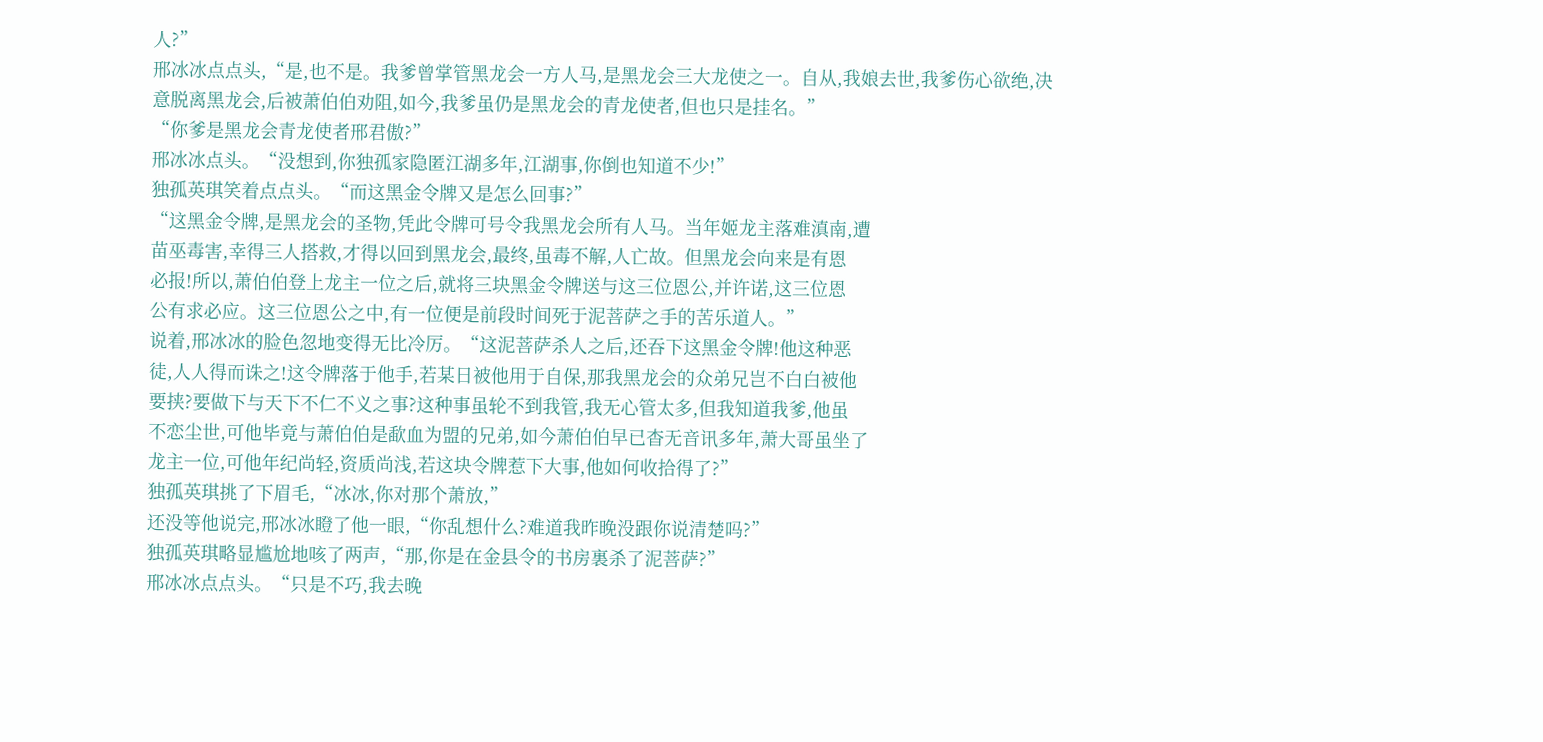人?”
邢冰冰点点头,“是,也不是。我爹曾掌管黑龙会一方人马,是黑龙会三大龙使之一。自从,我娘去世,我爹伤心欲绝,决意脱离黑龙会,后被萧伯伯劝阻,如今,我爹虽仍是黑龙会的青龙使者,但也只是挂名。”
“你爹是黑龙会青龙使者邢君傲?”
邢冰冰点头。“没想到,你独孤家隐匿江湖多年,江湖事,你倒也知道不少!”
独孤英琪笑着点点头。“而这黑金令牌又是怎么回事?”
“这黑金令牌,是黑龙会的圣物,凭此令牌可号令我黑龙会所有人马。当年姬龙主落难滇南,遭
苗巫毒害,幸得三人搭救,才得以回到黑龙会,最终,虽毒不解,人亡故。但黑龙会向来是有恩
必报!所以,萧伯伯登上龙主一位之后,就将三块黑金令牌送与这三位恩公,并许诺,这三位恩
公有求必应。这三位恩公之中,有一位便是前段时间死于泥菩萨之手的苦乐道人。”
说着,邢冰冰的脸色忽地变得无比冷厉。“这泥菩萨杀人之后,还吞下这黑金令牌!他这种恶
徒,人人得而诛之!这令牌落于他手,若某日被他用于自保,那我黑龙会的众弟兄岂不白白被他
要挟?要做下与天下不仁不义之事?这种事虽轮不到我管,我无心管太多,但我知道我爹,他虽
不恋尘世,可他毕竟与萧伯伯是歃血为盟的兄弟,如今萧伯伯早已杳无音讯多年,萧大哥虽坐了
龙主一位,可他年纪尚轻,资质尚浅,若这块令牌惹下大事,他如何收拾得了?”
独孤英琪挑了下眉毛,“冰冰,你对那个萧放,”
还没等他说完,邢冰冰瞪了他一眼,“你乱想什么?难道我昨晚没跟你说清楚吗?”
独孤英琪略显尴尬地咳了两声,“那,你是在金县令的书房裏杀了泥菩萨?”
邢冰冰点点头。“只是不巧,我去晚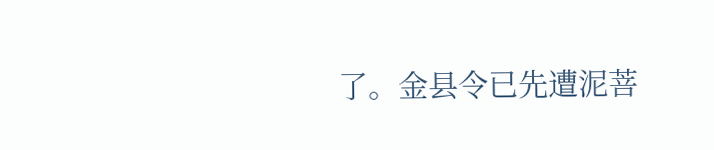了。金县令已先遭泥菩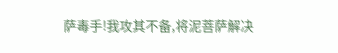萨毒手!我攻其不备,将泥菩萨解决